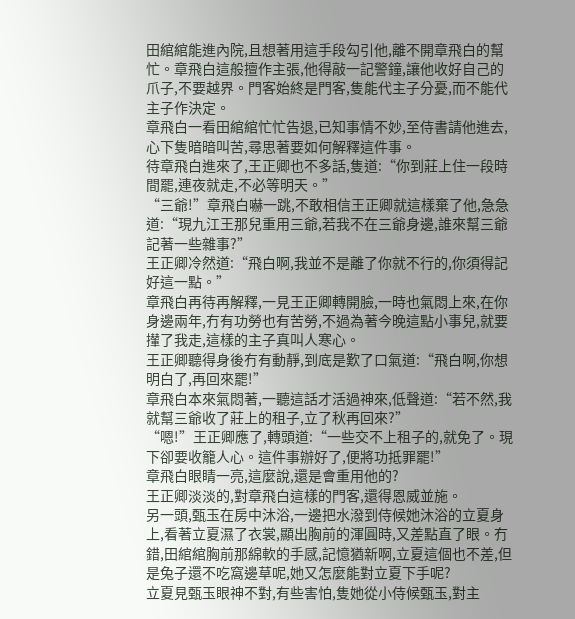田綰綰能進內院,且想著用這手段勾引他,離不開章飛白的幫忙。章飛白這般擅作主張,他得敲一記警鐘,讓他收好自己的爪子,不要越界。門客始終是門客,隻能代主子分憂,而不能代主子作決定。
章飛白一看田綰綰忙忙告退,已知事情不妙,至侍書請他進去,心下隻暗暗叫苦,尋思著要如何解釋這件事。
待章飛白進來了,王正卿也不多話,隻道:“你到莊上住一段時間罷,連夜就走,不必等明天。”
“三爺!”章飛白嚇一跳,不敢相信王正卿就這樣棄了他,急急道:“現九江王那兒重用三爺,若我不在三爺身邊,誰來幫三爺記著一些雜事?”
王正卿冷然道:“飛白啊,我並不是離了你就不行的,你須得記好這一點。”
章飛白再待再解釋,一見王正卿轉開臉,一時也氣悶上來,在你身邊兩年,冇有功勞也有苦勞,不過為著今晚這點小事兒,就要攆了我走,這樣的主子真叫人寒心。
王正卿聽得身後冇有動靜,到底是歎了口氣道:“飛白啊,你想明白了,再回來罷!”
章飛白本來氣悶著,一聽這話才活過神來,低聲道:“若不然,我就幫三爺收了莊上的租子,立了秋再回來?”
“嗯!”王正卿應了,轉頭道:“一些交不上租子的,就免了。現下卻要收籠人心。這件事辦好了,便將功抵罪罷!”
章飛白眼睛一亮,這麼說,還是會重用他的?
王正卿淡淡的,對章飛白這樣的門客,還得恩威並施。
另一頭,甄玉在房中沐浴,一邊把水潑到侍候她沐浴的立夏身上,看著立夏濕了衣裳,顯出胸前的渾圓時,又差點直了眼。冇錯,田綰綰胸前那綿軟的手感,記憶猶新啊,立夏這個也不差,但是兔子還不吃窩邊草呢,她又怎麼能對立夏下手呢?
立夏見甄玉眼神不對,有些害怕,隻她從小侍候甄玉,對主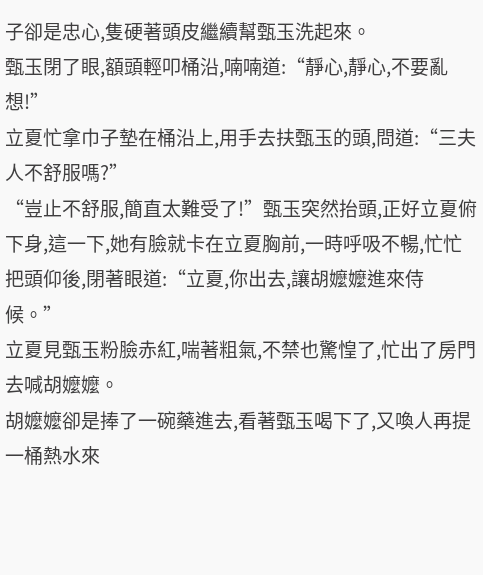子卻是忠心,隻硬著頭皮繼續幫甄玉洗起來。
甄玉閉了眼,額頭輕叩桶沿,喃喃道:“靜心,靜心,不要亂想!”
立夏忙拿巾子墊在桶沿上,用手去扶甄玉的頭,問道:“三夫人不舒服嗎?”
“豈止不舒服,簡直太難受了!”甄玉突然抬頭,正好立夏俯下身,這一下,她有臉就卡在立夏胸前,一時呼吸不暢,忙忙把頭仰後,閉著眼道:“立夏,你出去,讓胡嬤嬤進來侍候。”
立夏見甄玉粉臉赤紅,喘著粗氣,不禁也驚惶了,忙出了房門去喊胡嬤嬤。
胡嬤嬤卻是捧了一碗藥進去,看著甄玉喝下了,又喚人再提一桶熱水來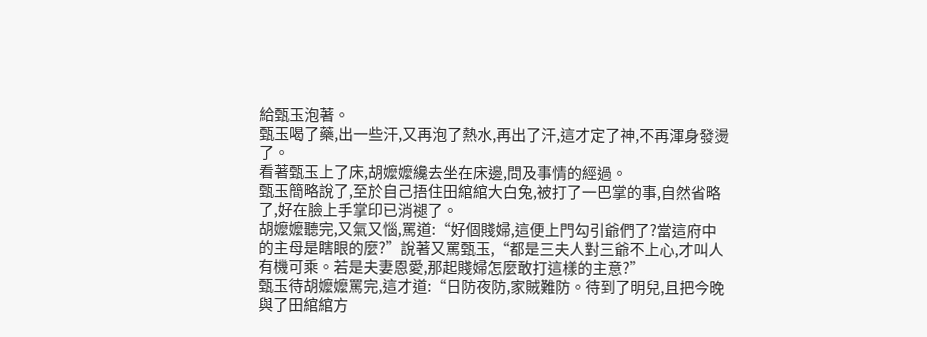給甄玉泡著。
甄玉喝了藥,出一些汗,又再泡了熱水,再出了汗,這才定了神,不再渾身發燙了。
看著甄玉上了床,胡嬤嬤纔去坐在床邊,問及事情的經過。
甄玉簡略說了,至於自己捂住田綰綰大白兔,被打了一巴掌的事,自然省略了,好在臉上手掌印已消褪了。
胡嬤嬤聽完,又氣又惱,罵道:“好個賤婦,這便上門勾引爺們了?當這府中的主母是瞎眼的麼?”說著又罵甄玉,“都是三夫人對三爺不上心,才叫人有機可乘。若是夫妻恩愛,那起賤婦怎麼敢打這樣的主意?”
甄玉待胡嬤嬤罵完,這才道:“日防夜防,家賊難防。待到了明兒,且把今晚與了田綰綰方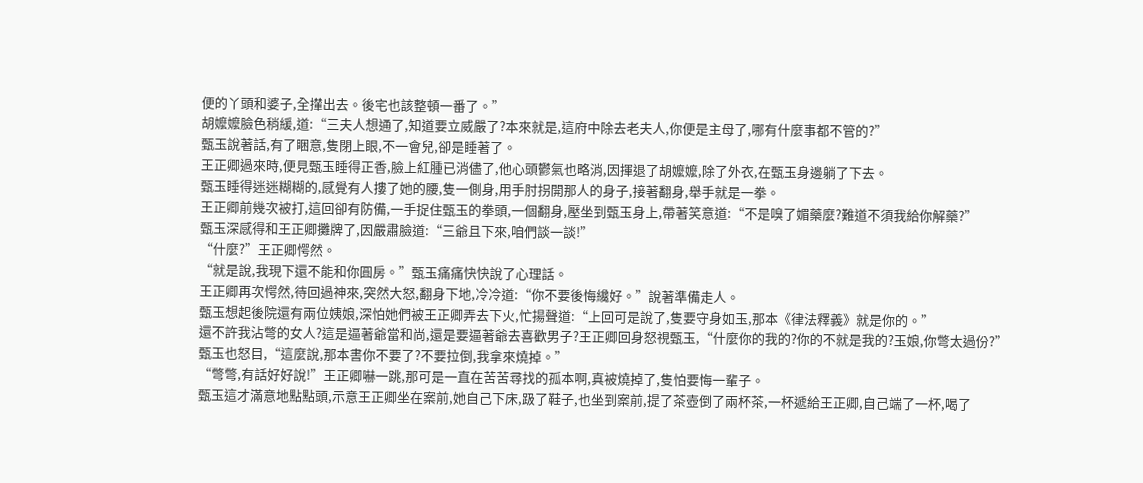便的丫頭和婆子,全攆出去。後宅也該整頓一番了。”
胡嬤嬤臉色稍緩,道:“三夫人想通了,知道要立威嚴了?本來就是,這府中除去老夫人,你便是主母了,哪有什麼事都不管的?”
甄玉說著話,有了睏意,隻閉上眼,不一會兒,卻是睡著了。
王正卿過來時,便見甄玉睡得正香,臉上紅腫已消儘了,他心頭鬱氣也略消,因揮退了胡嬤嬤,除了外衣,在甄玉身邊躺了下去。
甄玉睡得迷迷糊糊的,感覺有人摟了她的腰,隻一側身,用手肘拐開那人的身子,接著翻身,舉手就是一拳。
王正卿前幾次被打,這回卻有防備,一手捉住甄玉的拳頭,一個翻身,壓坐到甄玉身上,帶著笑意道:“不是嗅了媚藥麼?難道不須我給你解藥?”
甄玉深感得和王正卿攤牌了,因嚴肅臉道:“三爺且下來,咱們談一談!”
“什麼?”王正卿愕然。
“就是說,我現下還不能和你圓房。”甄玉痛痛快快說了心理話。
王正卿再次愕然,待回過神來,突然大怒,翻身下地,冷冷道:“你不要後悔纔好。”說著準備走人。
甄玉想起後院還有兩位姨娘,深怕她們被王正卿弄去下火,忙揚聲道:“上回可是說了,隻要守身如玉,那本《律法釋義》就是你的。”
還不許我沾彆的女人?這是逼著爺當和尚,還是要逼著爺去喜歡男子?王正卿回身怒視甄玉,“什麼你的我的?你的不就是我的?玉娘,你彆太過份?”
甄玉也怒目,“這麼說,那本書你不要了?不要拉倒,我拿來燒掉。”
“彆彆,有話好好說!”王正卿嚇一跳,那可是一直在苦苦尋找的孤本啊,真被燒掉了,隻怕要悔一輩子。
甄玉這才滿意地點點頭,示意王正卿坐在案前,她自己下床,趿了鞋子,也坐到案前,提了茶壺倒了兩杯茶,一杯遞給王正卿,自己端了一杯,喝了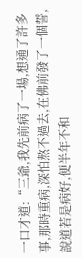一口才道:“三爺,我先前病了一場,想通了許多事,那時重病,深怕熬不過去,在佛前發了一個誓,說道若是病好,便半年不和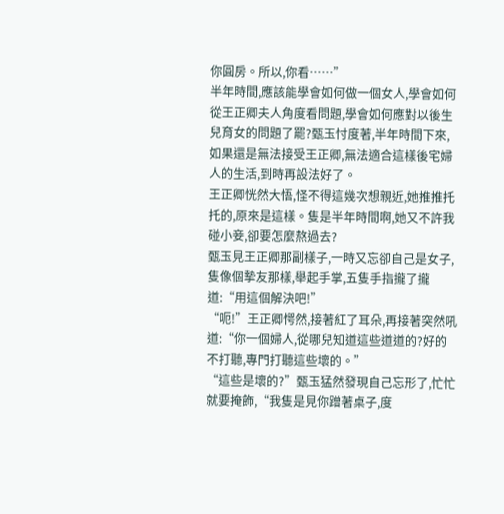你圓房。所以,你看……”
半年時間,應該能學會如何做一個女人,學會如何從王正卿夫人角度看問題,學會如何應對以後生兒育女的問題了罷?甄玉忖度著,半年時間下來,如果還是無法接受王正卿,無法適合這樣後宅婦人的生活,到時再設法好了。
王正卿恍然大悟,怪不得這幾次想親近,她推推托托的,原來是這樣。隻是半年時間啊,她又不許我碰小妾,卻要怎麼熬過去?
甄玉見王正卿那副樣子,一時又忘卻自己是女子,隻像個摯友那樣,舉起手掌,五隻手指攏了攏道:“用這個解決吧!”
“呃!”王正卿愕然,接著紅了耳朵,再接著突然吼道:“你一個婦人,從哪兒知道這些道道的?好的不打聽,專門打聽這些壞的。”
“這些是壞的?”甄玉猛然發現自己忘形了,忙忙就要掩飾,“我隻是見你蹭著桌子,度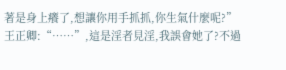著是身上癢了,想讓你用手抓抓,你生氣什麼呢?”
王正卿:“……”,這是淫者見淫,我誤會她了?不過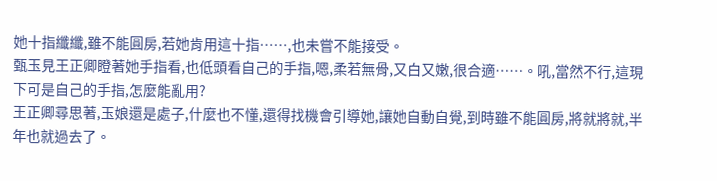她十指纖纖,雖不能圓房,若她肯用這十指……,也未嘗不能接受。
甄玉見王正卿瞪著她手指看,也低頭看自己的手指,嗯,柔若無骨,又白又嫩,很合適……。吼,當然不行,這現下可是自己的手指,怎麼能亂用?
王正卿尋思著,玉娘還是處子,什麼也不懂,還得找機會引導她,讓她自動自覺,到時雖不能圓房,將就將就,半年也就過去了。